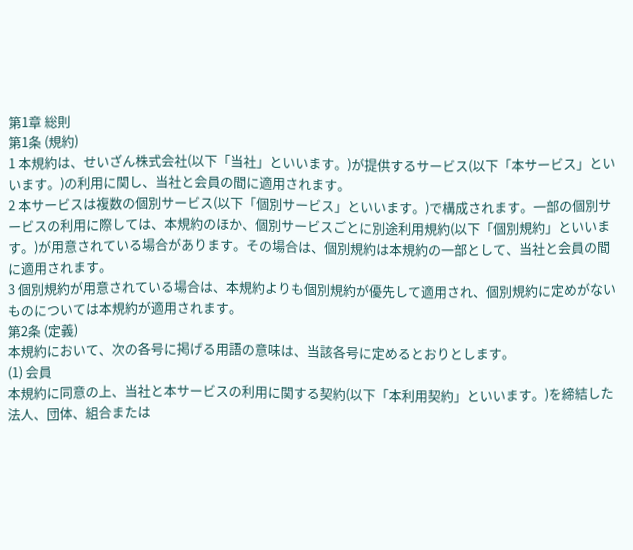第1章 総則
第1条 (規約)
1 本規約は、せいざん株式会社(以下「当社」といいます。)が提供するサービス(以下「本サービス」といいます。)の利用に関し、当社と会員の間に適用されます。
2 本サービスは複数の個別サービス(以下「個別サービス」といいます。)で構成されます。一部の個別サービスの利用に際しては、本規約のほか、個別サービスごとに別途利用規約(以下「個別規約」といいます。)が用意されている場合があります。その場合は、個別規約は本規約の一部として、当社と会員の間に適用されます。
3 個別規約が用意されている場合は、本規約よりも個別規約が優先して適用され、個別規約に定めがないものについては本規約が適用されます。
第2条 (定義)
本規約において、次の各号に掲げる用語の意味は、当該各号に定めるとおりとします。
(1) 会員
本規約に同意の上、当社と本サービスの利用に関する契約(以下「本利用契約」といいます。)を締結した法人、団体、組合または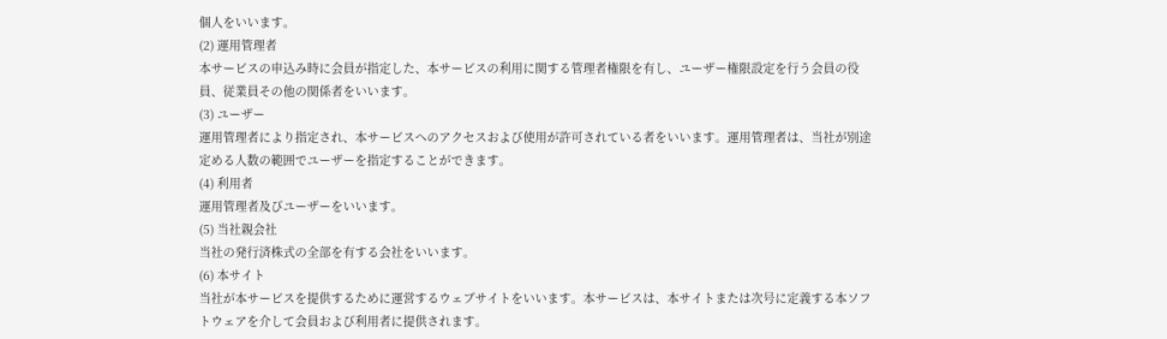個人をいいます。
(2) 運用管理者
本サービスの申込み時に会員が指定した、本サービスの利用に関する管理者権限を有し、ユーザー権限設定を行う会員の役員、従業員その他の関係者をいいます。
(3) ユーザー
運用管理者により指定され、本サービスへのアクセスおよび使用が許可されている者をいいます。運用管理者は、当社が別途定める人数の範囲でユーザーを指定することができます。
(4) 利用者
運用管理者及びユーザーをいいます。
(5) 当社親会社
当社の発行済株式の全部を有する会社をいいます。
(6) 本サイト
当社が本サービスを提供するために運営するウェブサイトをいいます。本サービスは、本サイトまたは次号に定義する本ソフトウェアを介して会員および利用者に提供されます。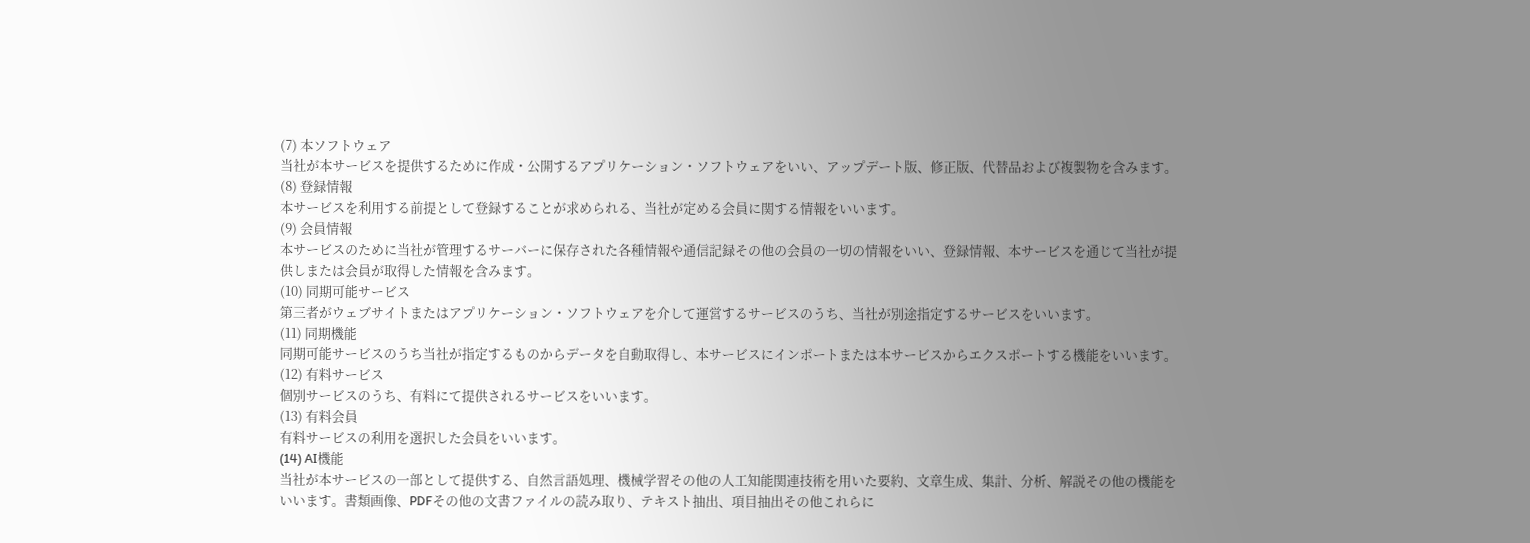(7) 本ソフトウェア
当社が本サービスを提供するために作成・公開するアプリケーション・ソフトウェアをいい、アップデート版、修正版、代替品および複製物を含みます。
(8) 登録情報
本サービスを利用する前提として登録することが求められる、当社が定める会員に関する情報をいいます。
(9) 会員情報
本サービスのために当社が管理するサーバーに保存された各種情報や通信記録その他の会員の一切の情報をいい、登録情報、本サービスを通じて当社が提供しまたは会員が取得した情報を含みます。
(10) 同期可能サービス
第三者がウェブサイトまたはアプリケーション・ソフトウェアを介して運営するサービスのうち、当社が別途指定するサービスをいいます。
(11) 同期機能
同期可能サービスのうち当社が指定するものからデータを自動取得し、本サービスにインポートまたは本サービスからエクスポートする機能をいいます。
(12) 有料サービス
個別サービスのうち、有料にて提供されるサービスをいいます。
(13) 有料会員
有料サービスの利用を選択した会員をいいます。
(14) AI機能
当社が本サービスの一部として提供する、自然言語処理、機械学習その他の人工知能関連技術を用いた要約、文章生成、集計、分析、解説その他の機能をいいます。書類画像、PDFその他の文書ファイルの読み取り、テキスト抽出、項目抽出その他これらに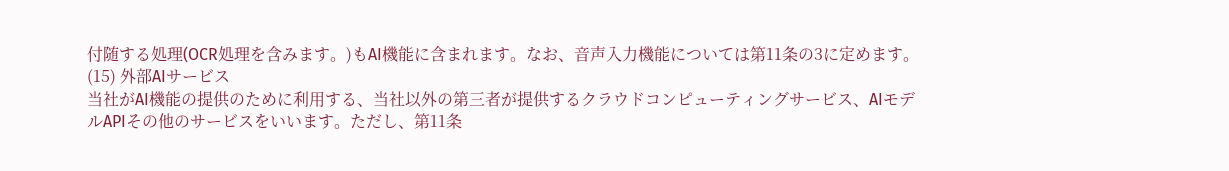付随する処理(OCR処理を含みます。)もAI機能に含まれます。なお、音声入力機能については第11条の3に定めます。
(15) 外部AIサービス
当社がAI機能の提供のために利用する、当社以外の第三者が提供するクラウドコンピューティングサービス、AIモデルAPIその他のサービスをいいます。ただし、第11条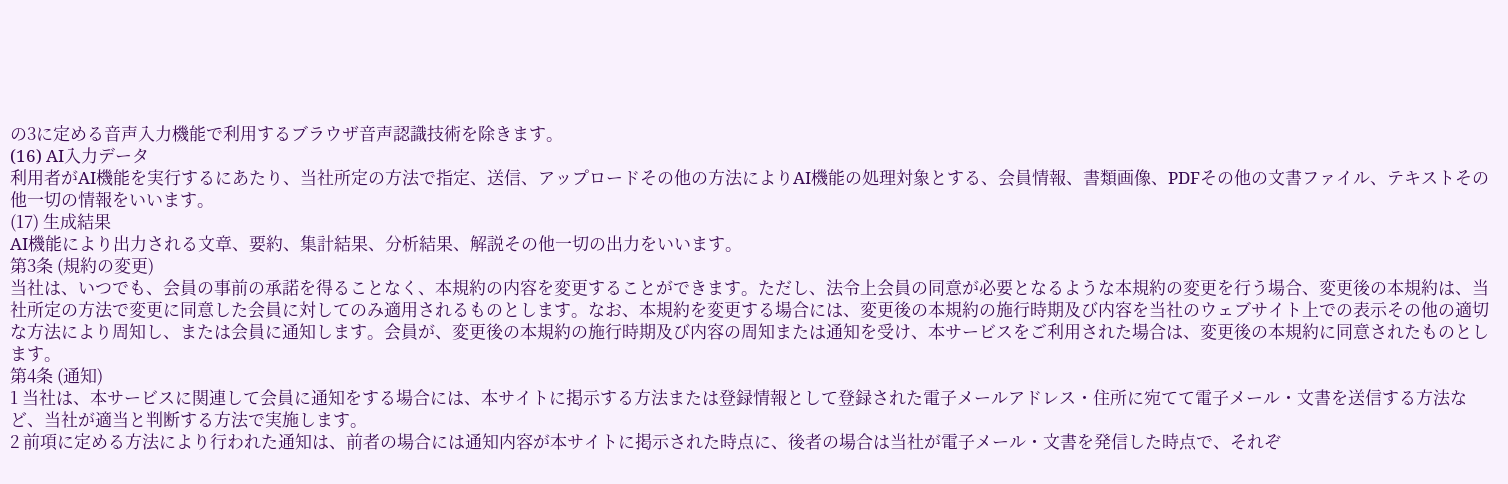の3に定める音声入力機能で利用するブラウザ音声認識技術を除きます。
(16) AI入力データ
利用者がAI機能を実行するにあたり、当社所定の方法で指定、送信、アップロードその他の方法によりAI機能の処理対象とする、会員情報、書類画像、PDFその他の文書ファイル、テキストその他一切の情報をいいます。
(17) 生成結果
AI機能により出力される文章、要約、集計結果、分析結果、解説その他一切の出力をいいます。
第3条 (規約の変更)
当社は、いつでも、会員の事前の承諾を得ることなく、本規約の内容を変更することができます。ただし、法令上会員の同意が必要となるような本規約の変更を行う場合、変更後の本規約は、当社所定の方法で変更に同意した会員に対してのみ適用されるものとします。なお、本規約を変更する場合には、変更後の本規約の施行時期及び内容を当社のウェブサイト上での表示その他の適切な方法により周知し、または会員に通知します。会員が、変更後の本規約の施行時期及び内容の周知または通知を受け、本サービスをご利用された場合は、変更後の本規約に同意されたものとします。
第4条 (通知)
1 当社は、本サービスに関連して会員に通知をする場合には、本サイトに掲示する方法または登録情報として登録された電子メールアドレス・住所に宛てて電子メール・文書を送信する方法など、当社が適当と判断する方法で実施します。
2 前項に定める方法により行われた通知は、前者の場合には通知内容が本サイトに掲示された時点に、後者の場合は当社が電子メール・文書を発信した時点で、それぞ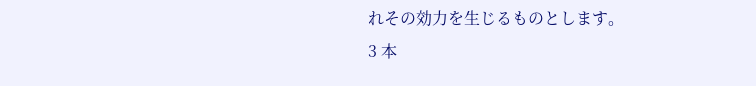れその効力を生じるものとします。
3 本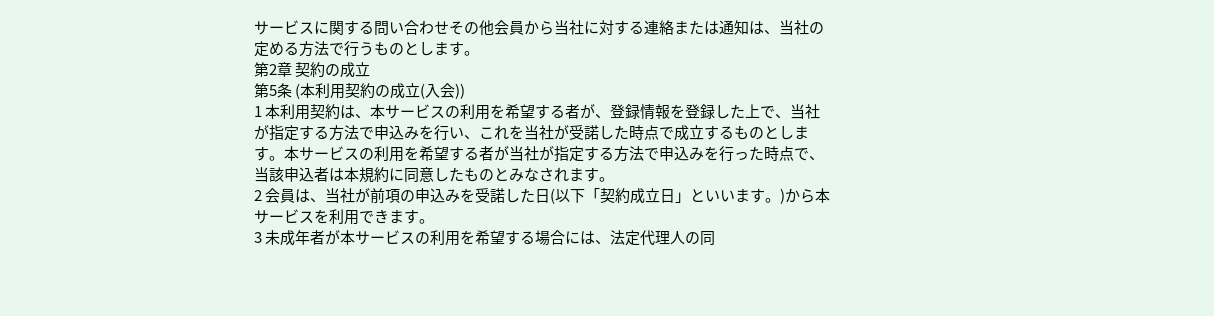サービスに関する問い合わせその他会員から当社に対する連絡または通知は、当社の定める方法で行うものとします。
第2章 契約の成立
第5条 (本利用契約の成立(入会))
1 本利用契約は、本サービスの利用を希望する者が、登録情報を登録した上で、当社が指定する方法で申込みを行い、これを当社が受諾した時点で成立するものとします。本サービスの利用を希望する者が当社が指定する方法で申込みを行った時点で、当該申込者は本規約に同意したものとみなされます。
2 会員は、当社が前項の申込みを受諾した日(以下「契約成立日」といいます。)から本サービスを利用できます。
3 未成年者が本サービスの利用を希望する場合には、法定代理人の同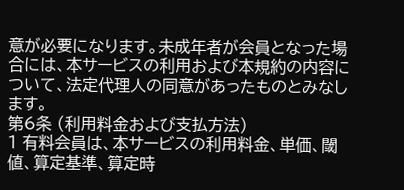意が必要になります。未成年者が会員となった場合には、本サービスの利用および本規約の内容について、法定代理人の同意があったものとみなします。
第6条 (利用料金および支払方法)
1 有料会員は、本サービスの利用料金、単価、閾値、算定基準、算定時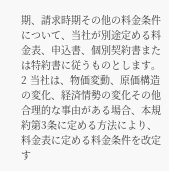期、請求時期その他の料金条件について、当社が別途定める料金表、申込書、個別契約書または特約書に従うものとします。
2 当社は、物価変動、原価構造の変化、経済情勢の変化その他合理的な事由がある場合、本規約第3条に定める方法により、料金表に定める料金条件を改定す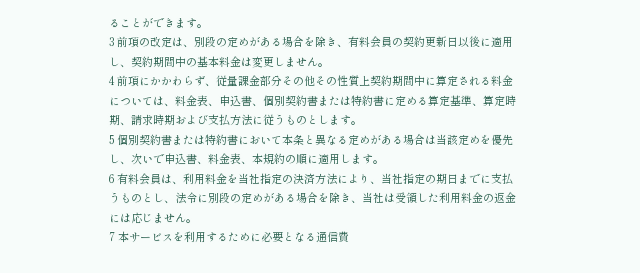ることができます。
3 前項の改定は、別段の定めがある場合を除き、有料会員の契約更新日以後に適用し、契約期間中の基本料金は変更しません。
4 前項にかかわらず、従量課金部分その他その性質上契約期間中に算定される料金については、料金表、申込書、個別契約書または特約書に定める算定基準、算定時期、請求時期および支払方法に従うものとします。
5 個別契約書または特約書において本条と異なる定めがある場合は当該定めを優先し、次いで申込書、料金表、本規約の順に適用します。
6 有料会員は、利用料金を当社指定の決済方法により、当社指定の期日までに支払うものとし、法令に別段の定めがある場合を除き、当社は受領した利用料金の返金には応じません。
7 本サービスを利用するために必要となる通信費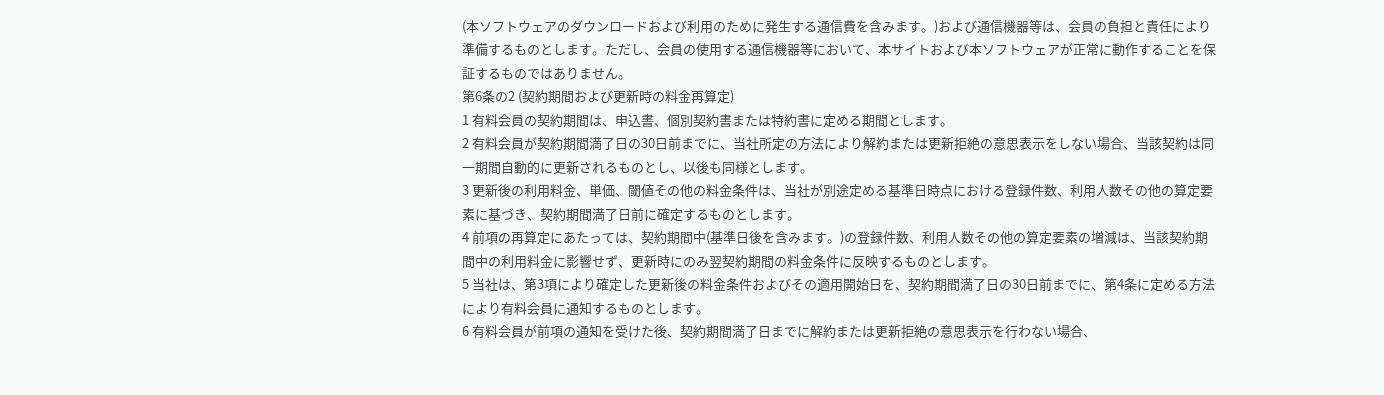(本ソフトウェアのダウンロードおよび利用のために発生する通信費を含みます。)および通信機器等は、会員の負担と責任により準備するものとします。ただし、会員の使用する通信機器等において、本サイトおよび本ソフトウェアが正常に動作することを保証するものではありません。
第6条の2 (契約期間および更新時の料金再算定)
1 有料会員の契約期間は、申込書、個別契約書または特約書に定める期間とします。
2 有料会員が契約期間満了日の30日前までに、当社所定の方法により解約または更新拒絶の意思表示をしない場合、当該契約は同一期間自動的に更新されるものとし、以後も同様とします。
3 更新後の利用料金、単価、閾値その他の料金条件は、当社が別途定める基準日時点における登録件数、利用人数その他の算定要素に基づき、契約期間満了日前に確定するものとします。
4 前項の再算定にあたっては、契約期間中(基準日後を含みます。)の登録件数、利用人数その他の算定要素の増減は、当該契約期間中の利用料金に影響せず、更新時にのみ翌契約期間の料金条件に反映するものとします。
5 当社は、第3項により確定した更新後の料金条件およびその適用開始日を、契約期間満了日の30日前までに、第4条に定める方法により有料会員に通知するものとします。
6 有料会員が前項の通知を受けた後、契約期間満了日までに解約または更新拒絶の意思表示を行わない場合、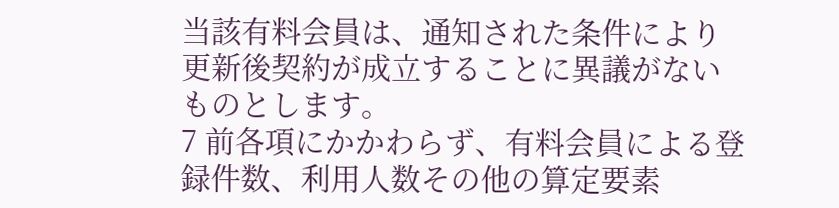当該有料会員は、通知された条件により更新後契約が成立することに異議がないものとします。
7 前各項にかかわらず、有料会員による登録件数、利用人数その他の算定要素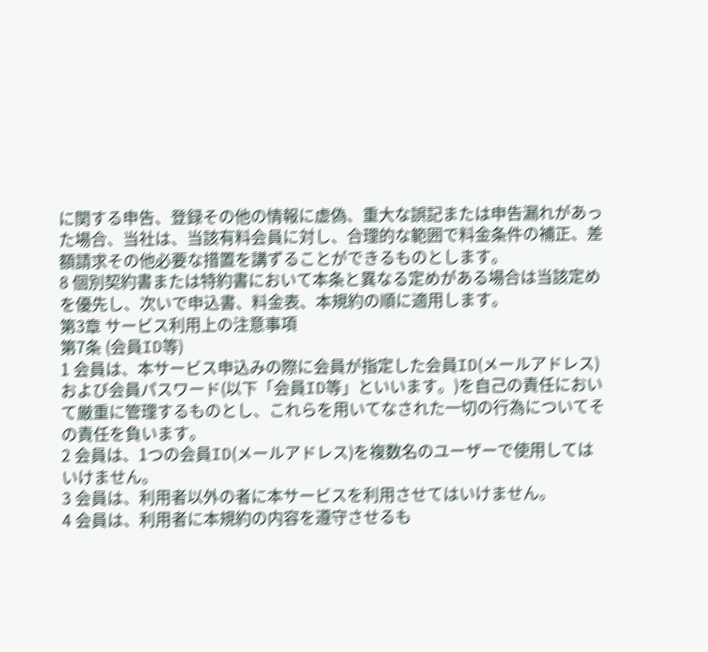に関する申告、登録その他の情報に虚偽、重大な誤記または申告漏れがあった場合、当社は、当該有料会員に対し、合理的な範囲で料金条件の補正、差額請求その他必要な措置を講ずることができるものとします。
8 個別契約書または特約書において本条と異なる定めがある場合は当該定めを優先し、次いで申込書、料金表、本規約の順に適用します。
第3章 サービス利用上の注意事項
第7条 (会員ID等)
1 会員は、本サービス申込みの際に会員が指定した会員ID(メールアドレス)および会員パスワード(以下「会員ID等」といいます。)を自己の責任において厳重に管理するものとし、これらを用いてなされた一切の行為についてその責任を負います。
2 会員は、1つの会員ID(メールアドレス)を複数名のユーザーで使用してはいけません。
3 会員は、利用者以外の者に本サービスを利用させてはいけません。
4 会員は、利用者に本規約の内容を遵守させるも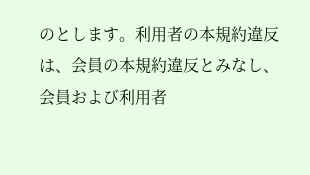のとします。利用者の本規約違反は、会員の本規約違反とみなし、会員および利用者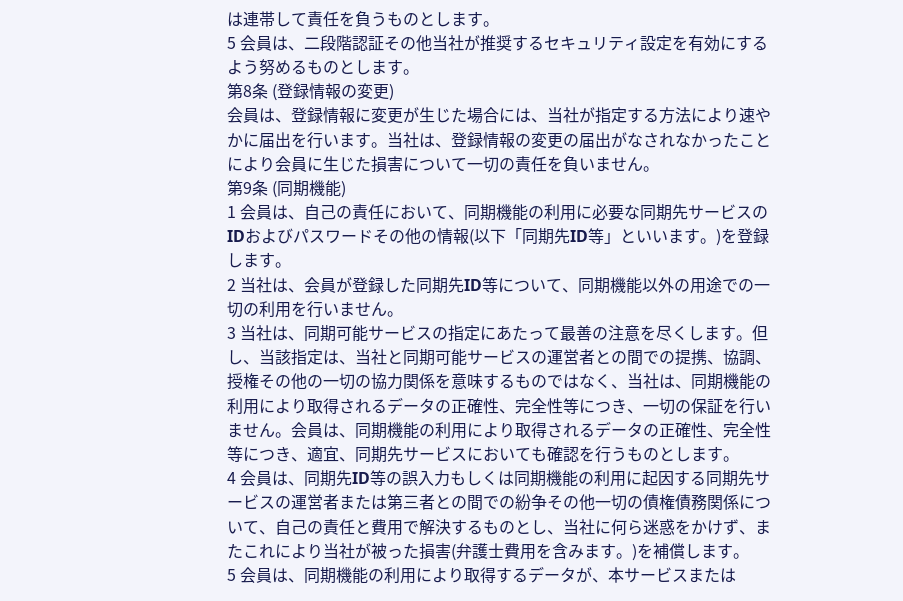は連帯して責任を負うものとします。
5 会員は、二段階認証その他当社が推奨するセキュリティ設定を有効にするよう努めるものとします。
第8条 (登録情報の変更)
会員は、登録情報に変更が生じた場合には、当社が指定する方法により速やかに届出を行います。当社は、登録情報の変更の届出がなされなかったことにより会員に生じた損害について一切の責任を負いません。
第9条 (同期機能)
1 会員は、自己の責任において、同期機能の利用に必要な同期先サービスのIDおよびパスワードその他の情報(以下「同期先ID等」といいます。)を登録します。
2 当社は、会員が登録した同期先ID等について、同期機能以外の用途での一切の利用を行いません。
3 当社は、同期可能サービスの指定にあたって最善の注意を尽くします。但し、当該指定は、当社と同期可能サービスの運営者との間での提携、協調、授権その他の一切の協力関係を意味するものではなく、当社は、同期機能の利用により取得されるデータの正確性、完全性等につき、一切の保証を行いません。会員は、同期機能の利用により取得されるデータの正確性、完全性等につき、適宜、同期先サービスにおいても確認を行うものとします。
4 会員は、同期先ID等の誤入力もしくは同期機能の利用に起因する同期先サービスの運営者または第三者との間での紛争その他一切の債権債務関係について、自己の責任と費用で解決するものとし、当社に何ら迷惑をかけず、またこれにより当社が被った損害(弁護士費用を含みます。)を補償します。
5 会員は、同期機能の利用により取得するデータが、本サービスまたは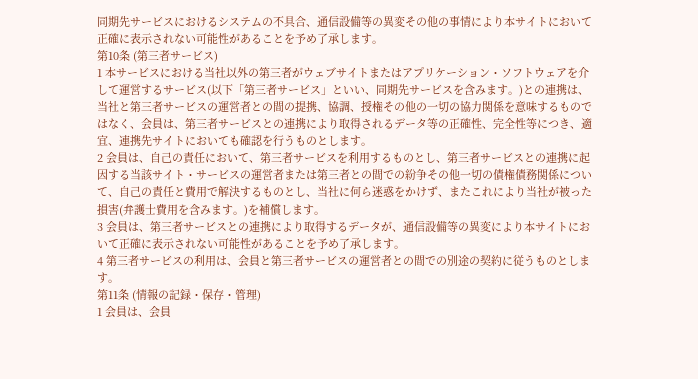同期先サービスにおけるシステムの不具合、通信設備等の異変その他の事情により本サイトにおいて正確に表示されない可能性があることを予め了承します。
第10条 (第三者サービス)
1 本サービスにおける当社以外の第三者がウェブサイトまたはアプリケーション・ソフトウェアを介して運営するサービス(以下「第三者サービス」といい、同期先サービスを含みます。)との連携は、当社と第三者サービスの運営者との間の提携、協調、授権その他の一切の協力関係を意味するものではなく、会員は、第三者サービスとの連携により取得されるデータ等の正確性、完全性等につき、適宜、連携先サイトにおいても確認を行うものとします。
2 会員は、自己の責任において、第三者サービスを利用するものとし、第三者サービスとの連携に起因する当該サイト・サービスの運営者または第三者との間での紛争その他一切の債権債務関係について、自己の責任と費用で解決するものとし、当社に何ら迷惑をかけず、またこれにより当社が被った損害(弁護士費用を含みます。)を補償します。
3 会員は、第三者サービスとの連携により取得するデータが、通信設備等の異変により本サイトにおいて正確に表示されない可能性があることを予め了承します。
4 第三者サービスの利用は、会員と第三者サービスの運営者との間での別途の契約に従うものとします。
第11条 (情報の記録・保存・管理)
1 会員は、会員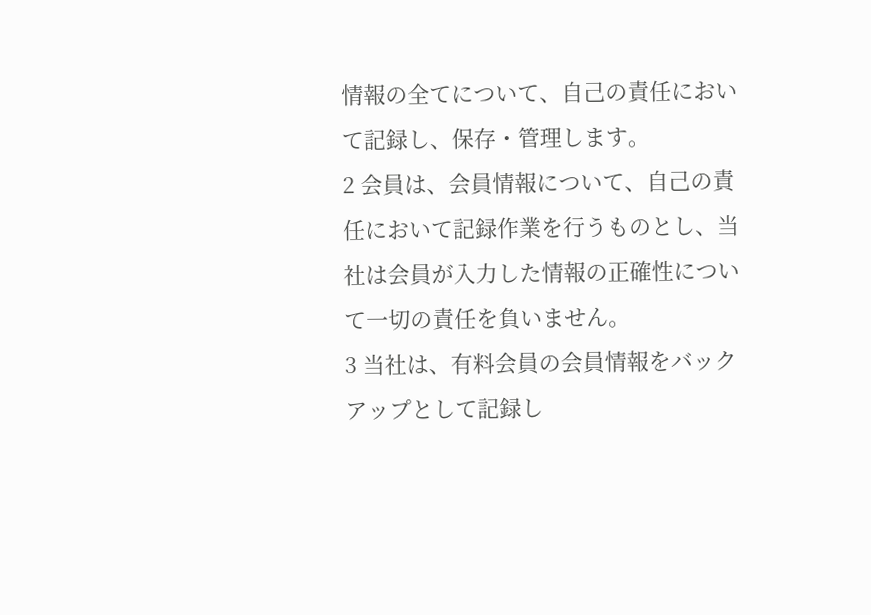情報の全てについて、自己の責任において記録し、保存・管理します。
2 会員は、会員情報について、自己の責任において記録作業を行うものとし、当社は会員が入力した情報の正確性について一切の責任を負いません。
3 当社は、有料会員の会員情報をバックアップとして記録し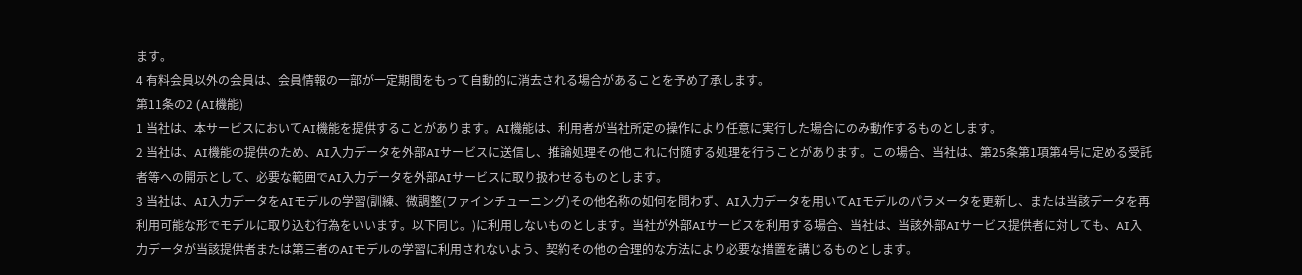ます。
4 有料会員以外の会員は、会員情報の一部が一定期間をもって自動的に消去される場合があることを予め了承します。
第11条の2 (AI機能)
1 当社は、本サービスにおいてAI機能を提供することがあります。AI機能は、利用者が当社所定の操作により任意に実行した場合にのみ動作するものとします。
2 当社は、AI機能の提供のため、AI入力データを外部AIサービスに送信し、推論処理その他これに付随する処理を行うことがあります。この場合、当社は、第25条第1項第4号に定める受託者等への開示として、必要な範囲でAI入力データを外部AIサービスに取り扱わせるものとします。
3 当社は、AI入力データをAIモデルの学習(訓練、微調整(ファインチューニング)その他名称の如何を問わず、AI入力データを用いてAIモデルのパラメータを更新し、または当該データを再利用可能な形でモデルに取り込む行為をいいます。以下同じ。)に利用しないものとします。当社が外部AIサービスを利用する場合、当社は、当該外部AIサービス提供者に対しても、AI入力データが当該提供者または第三者のAIモデルの学習に利用されないよう、契約その他の合理的な方法により必要な措置を講じるものとします。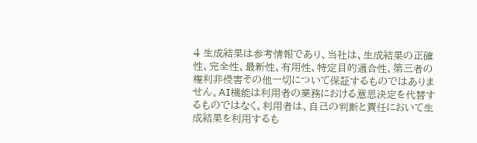4 生成結果は参考情報であり、当社は、生成結果の正確性、完全性、最新性、有用性、特定目的適合性、第三者の権利非侵害その他一切について保証するものではありません。AI機能は利用者の業務における意思決定を代替するものではなく、利用者は、自己の判断と責任において生成結果を利用するも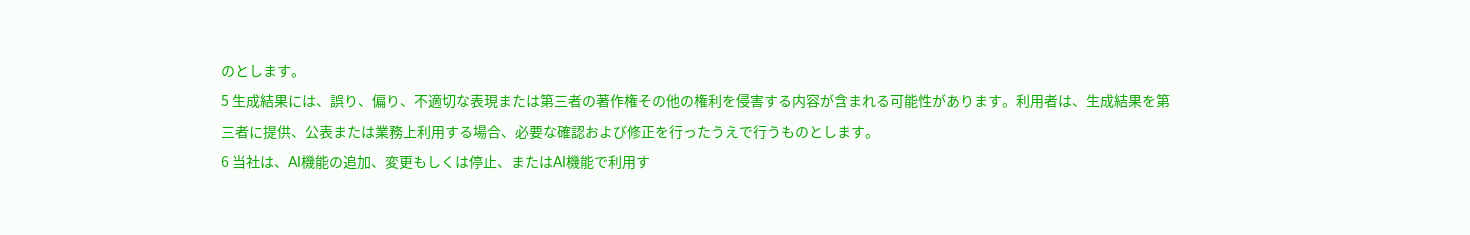のとします。
5 生成結果には、誤り、偏り、不適切な表現または第三者の著作権その他の権利を侵害する内容が含まれる可能性があります。利用者は、生成結果を第三者に提供、公表または業務上利用する場合、必要な確認および修正を行ったうえで行うものとします。
6 当社は、AI機能の追加、変更もしくは停止、またはAI機能で利用す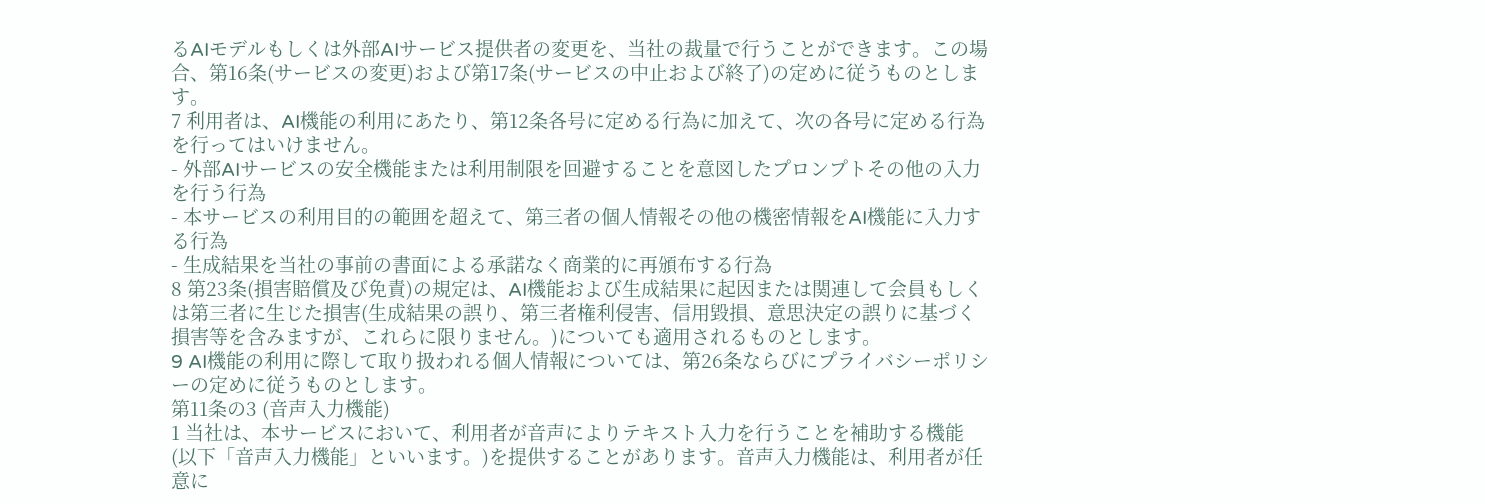るAIモデルもしくは外部AIサービス提供者の変更を、当社の裁量で行うことができます。この場合、第16条(サービスの変更)および第17条(サービスの中止および終了)の定めに従うものとします。
7 利用者は、AI機能の利用にあたり、第12条各号に定める行為に加えて、次の各号に定める行為を行ってはいけません。
- 外部AIサービスの安全機能または利用制限を回避することを意図したプロンプトその他の入力を行う行為
- 本サービスの利用目的の範囲を超えて、第三者の個人情報その他の機密情報をAI機能に入力する行為
- 生成結果を当社の事前の書面による承諾なく商業的に再頒布する行為
8 第23条(損害賠償及び免責)の規定は、AI機能および生成結果に起因または関連して会員もしくは第三者に生じた損害(生成結果の誤り、第三者権利侵害、信用毀損、意思決定の誤りに基づく損害等を含みますが、これらに限りません。)についても適用されるものとします。
9 AI機能の利用に際して取り扱われる個人情報については、第26条ならびにプライバシーポリシーの定めに従うものとします。
第11条の3 (音声入力機能)
1 当社は、本サービスにおいて、利用者が音声によりテキスト入力を行うことを補助する機能(以下「音声入力機能」といいます。)を提供することがあります。音声入力機能は、利用者が任意に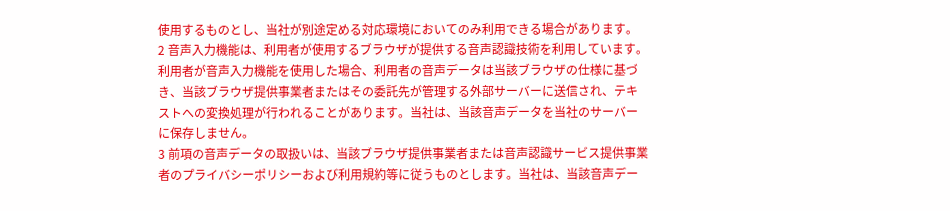使用するものとし、当社が別途定める対応環境においてのみ利用できる場合があります。
2 音声入力機能は、利用者が使用するブラウザが提供する音声認識技術を利用しています。利用者が音声入力機能を使用した場合、利用者の音声データは当該ブラウザの仕様に基づき、当該ブラウザ提供事業者またはその委託先が管理する外部サーバーに送信され、テキストへの変換処理が行われることがあります。当社は、当該音声データを当社のサーバーに保存しません。
3 前項の音声データの取扱いは、当該ブラウザ提供事業者または音声認識サービス提供事業者のプライバシーポリシーおよび利用規約等に従うものとします。当社は、当該音声デー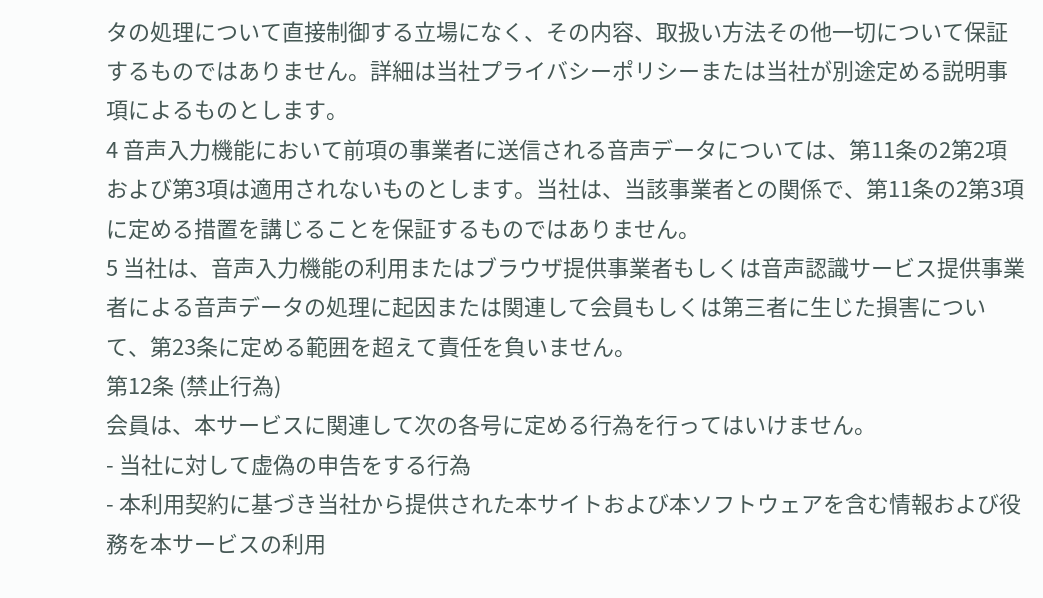タの処理について直接制御する立場になく、その内容、取扱い方法その他一切について保証するものではありません。詳細は当社プライバシーポリシーまたは当社が別途定める説明事項によるものとします。
4 音声入力機能において前項の事業者に送信される音声データについては、第11条の2第2項および第3項は適用されないものとします。当社は、当該事業者との関係で、第11条の2第3項に定める措置を講じることを保証するものではありません。
5 当社は、音声入力機能の利用またはブラウザ提供事業者もしくは音声認識サービス提供事業者による音声データの処理に起因または関連して会員もしくは第三者に生じた損害について、第23条に定める範囲を超えて責任を負いません。
第12条 (禁止行為)
会員は、本サービスに関連して次の各号に定める行為を行ってはいけません。
- 当社に対して虚偽の申告をする行為
- 本利用契約に基づき当社から提供された本サイトおよび本ソフトウェアを含む情報および役務を本サービスの利用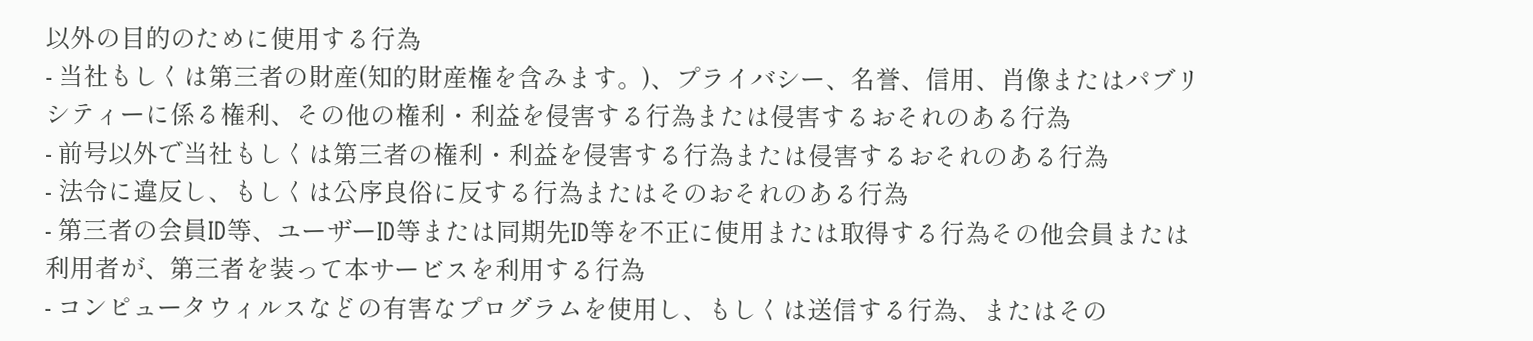以外の目的のために使用する行為
- 当社もしくは第三者の財産(知的財産権を含みます。)、プライバシー、名誉、信用、肖像またはパブリシティーに係る権利、その他の権利・利益を侵害する行為または侵害するおそれのある行為
- 前号以外で当社もしくは第三者の権利・利益を侵害する行為または侵害するおそれのある行為
- 法令に違反し、もしくは公序良俗に反する行為またはそのおそれのある行為
- 第三者の会員ID等、ユーザーID等または同期先ID等を不正に使用または取得する行為その他会員または利用者が、第三者を装って本サービスを利用する行為
- コンピュータウィルスなどの有害なプログラムを使用し、もしくは送信する行為、またはその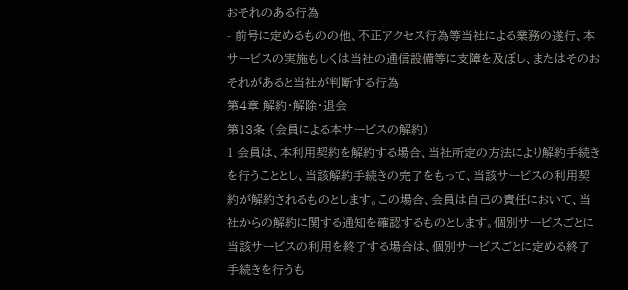おそれのある行為
- 前号に定めるものの他、不正アクセス行為等当社による業務の遂行、本サービスの実施もしくは当社の通信設備等に支障を及ぼし、またはそのおそれがあると当社が判断する行為
第4章 解約・解除・退会
第13条 (会員による本サービスの解約)
1 会員は、本利用契約を解約する場合、当社所定の方法により解約手続きを行うこととし、当該解約手続きの完了をもって、当該サービスの利用契約が解約されるものとします。この場合、会員は自己の責任において、当社からの解約に関する通知を確認するものとします。個別サービスごとに当該サービスの利用を終了する場合は、個別サービスごとに定める終了手続きを行うも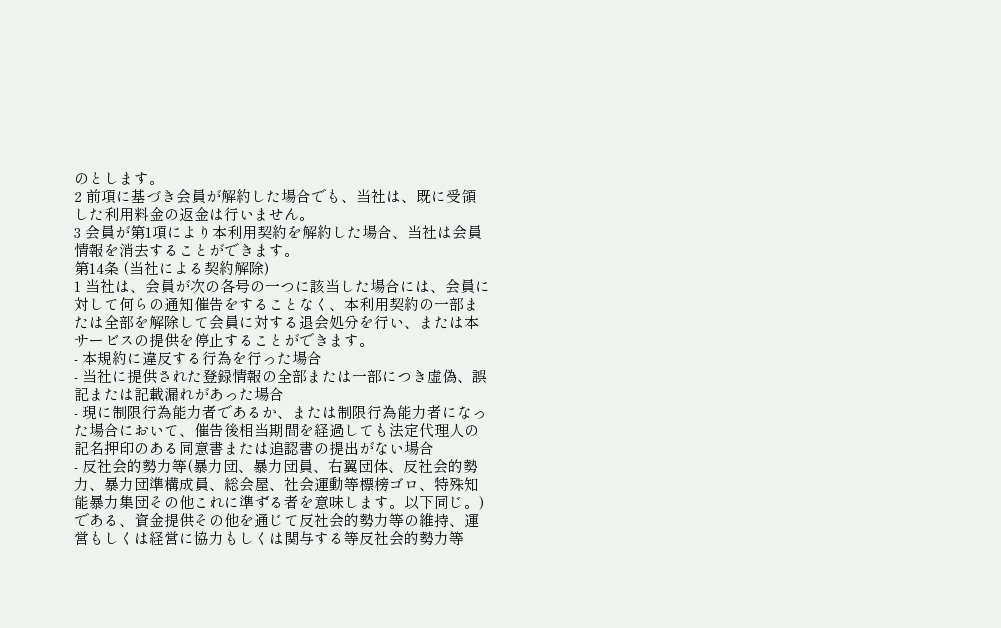のとします。
2 前項に基づき会員が解約した場合でも、当社は、既に受領した利用料金の返金は行いません。
3 会員が第1項により本利用契約を解約した場合、当社は会員情報を消去することができます。
第14条 (当社による契約解除)
1 当社は、会員が次の各号の一つに該当した場合には、会員に対して何らの通知催告をすることなく、本利用契約の一部または全部を解除して会員に対する退会処分を行い、または本サービスの提供を停止することができます。
- 本規約に違反する行為を行った場合
- 当社に提供された登録情報の全部または一部につき虚偽、誤記または記載漏れがあった場合
- 現に制限行為能力者であるか、または制限行為能力者になった場合において、催告後相当期間を経過しても法定代理人の記名押印のある同意書または追認書の提出がない場合
- 反社会的勢力等(暴力団、暴力団員、右翼団体、反社会的勢力、暴力団準構成員、総会屋、社会運動等標榜ゴロ、特殊知能暴力集団その他これに準ずる者を意味します。以下同じ。)である、資金提供その他を通じて反社会的勢力等の維持、運営もしくは経営に協力もしくは関与する等反社会的勢力等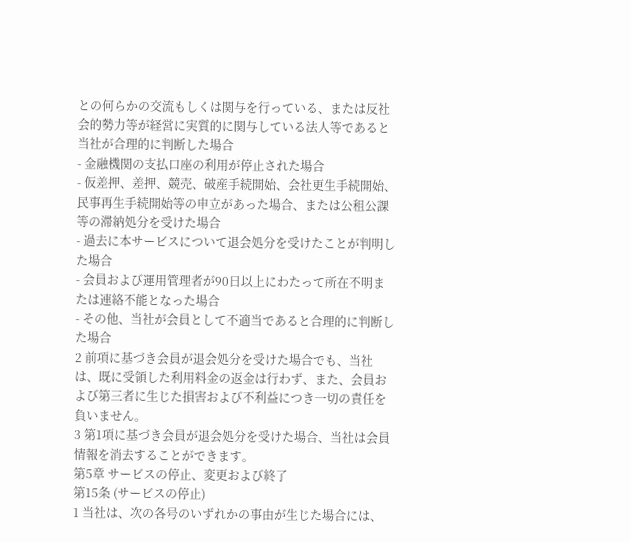との何らかの交流もしくは関与を行っている、または反社会的勢力等が経営に実質的に関与している法人等であると当社が合理的に判断した場合
- 金融機関の支払口座の利用が停止された場合
- 仮差押、差押、競売、破産手続開始、会社更生手続開始、民事再生手続開始等の申立があった場合、または公租公課等の滞納処分を受けた場合
- 過去に本サービスについて退会処分を受けたことが判明した場合
- 会員および運用管理者が90日以上にわたって所在不明または連絡不能となった場合
- その他、当社が会員として不適当であると合理的に判断した場合
2 前項に基づき会員が退会処分を受けた場合でも、当社は、既に受領した利用料金の返金は行わず、また、会員および第三者に生じた損害および不利益につき一切の責任を負いません。
3 第1項に基づき会員が退会処分を受けた場合、当社は会員情報を消去することができます。
第5章 サービスの停止、変更および終了
第15条 (サービスの停止)
1 当社は、次の各号のいずれかの事由が生じた場合には、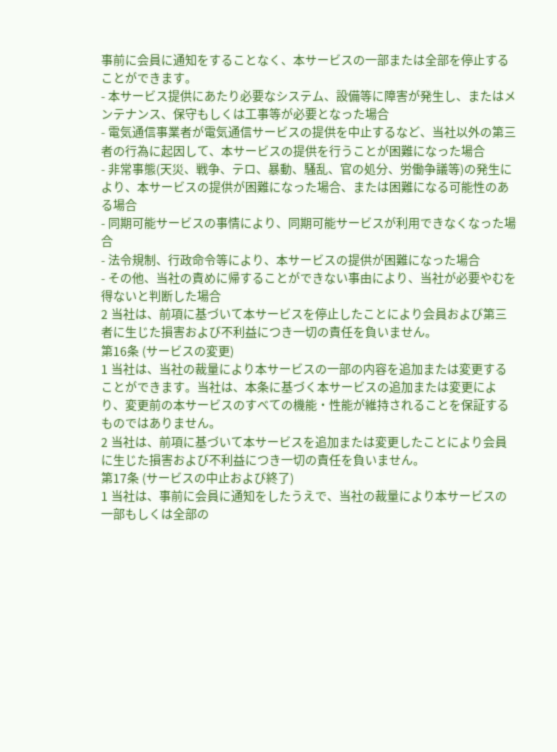事前に会員に通知をすることなく、本サービスの一部または全部を停止することができます。
- 本サービス提供にあたり必要なシステム、設備等に障害が発生し、またはメンテナンス、保守もしくは工事等が必要となった場合
- 電気通信事業者が電気通信サービスの提供を中止するなど、当社以外の第三者の行為に起因して、本サービスの提供を行うことが困難になった場合
- 非常事態(天災、戦争、テロ、暴動、騒乱、官の処分、労働争議等)の発生により、本サービスの提供が困難になった場合、または困難になる可能性のある場合
- 同期可能サービスの事情により、同期可能サービスが利用できなくなった場合
- 法令規制、行政命令等により、本サービスの提供が困難になった場合
- その他、当社の責めに帰することができない事由により、当社が必要やむを得ないと判断した場合
2 当社は、前項に基づいて本サービスを停止したことにより会員および第三者に生じた損害および不利益につき一切の責任を負いません。
第16条 (サービスの変更)
1 当社は、当社の裁量により本サービスの一部の内容を追加または変更することができます。当社は、本条に基づく本サービスの追加または変更により、変更前の本サービスのすべての機能・性能が維持されることを保証するものではありません。
2 当社は、前項に基づいて本サービスを追加または変更したことにより会員に生じた損害および不利益につき一切の責任を負いません。
第17条 (サービスの中止および終了)
1 当社は、事前に会員に通知をしたうえで、当社の裁量により本サービスの一部もしくは全部の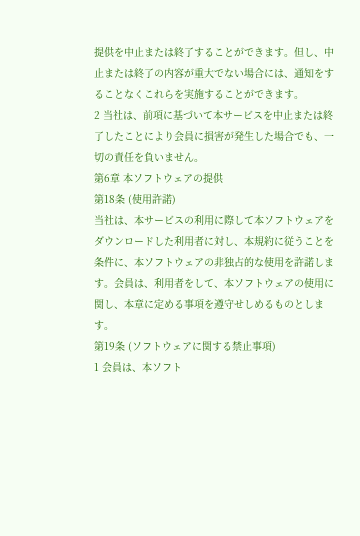提供を中止または終了することができます。但し、中止または終了の内容が重大でない場合には、通知をすることなくこれらを実施することができます。
2 当社は、前項に基づいて本サービスを中止または終了したことにより会員に損害が発生した場合でも、一切の責任を負いません。
第6章 本ソフトウェアの提供
第18条 (使用許諾)
当社は、本サービスの利用に際して本ソフトウェアをダウンロードした利用者に対し、本規約に従うことを条件に、本ソフトウェアの非独占的な使用を許諾します。会員は、利用者をして、本ソフトウェアの使用に関し、本章に定める事項を遵守せしめるものとします。
第19条 (ソフトウェアに関する禁止事項)
1 会員は、本ソフト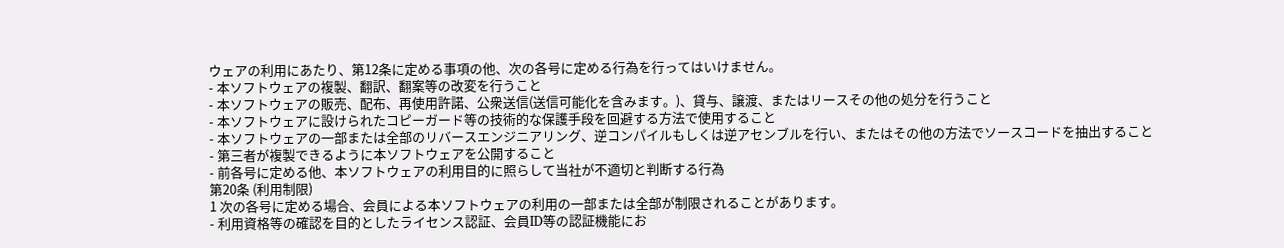ウェアの利用にあたり、第12条に定める事項の他、次の各号に定める行為を行ってはいけません。
- 本ソフトウェアの複製、翻訳、翻案等の改変を行うこと
- 本ソフトウェアの販売、配布、再使用許諾、公衆送信(送信可能化を含みます。)、貸与、譲渡、またはリースその他の処分を行うこと
- 本ソフトウェアに設けられたコピーガード等の技術的な保護手段を回避する方法で使用すること
- 本ソフトウェアの一部または全部のリバースエンジニアリング、逆コンパイルもしくは逆アセンブルを行い、またはその他の方法でソースコードを抽出すること
- 第三者が複製できるように本ソフトウェアを公開すること
- 前各号に定める他、本ソフトウェアの利用目的に照らして当社が不適切と判断する行為
第20条 (利用制限)
1 次の各号に定める場合、会員による本ソフトウェアの利用の一部または全部が制限されることがあります。
- 利用資格等の確認を目的としたライセンス認証、会員ID等の認証機能にお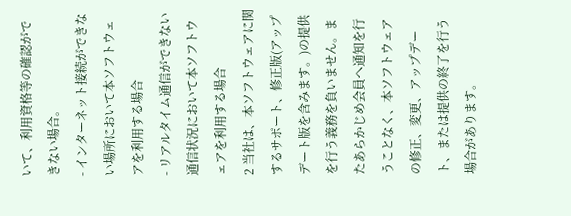いて、利用資格等の確認ができない場合。
- インターネット接続ができない場所において本ソフトウェアを利用する場合
- リアルタイム通信ができない通信状況において本ソフトウェアを利用する場合
2 当社は、本ソフトウェアに関するサポート、修正版(アップデート版を含みます。)の提供を行う義務を負いません。またあらかじめ会員へ通知を行うことなく、本ソフトウェアの修正、変更、アップデート、または提供の終了を行う場合があります。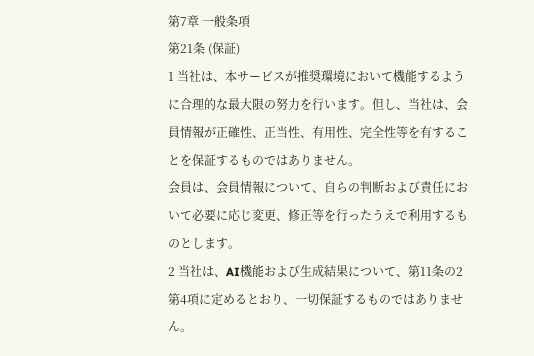第7章 一般条項
第21条 (保証)
1 当社は、本サービスが推奨環境において機能するように合理的な最大限の努力を行います。但し、当社は、会員情報が正確性、正当性、有用性、完全性等を有することを保証するものではありません。
会員は、会員情報について、自らの判断および責任において必要に応じ変更、修正等を行ったうえで利用するものとします。
2 当社は、AI機能および生成結果について、第11条の2第4項に定めるとおり、一切保証するものではありません。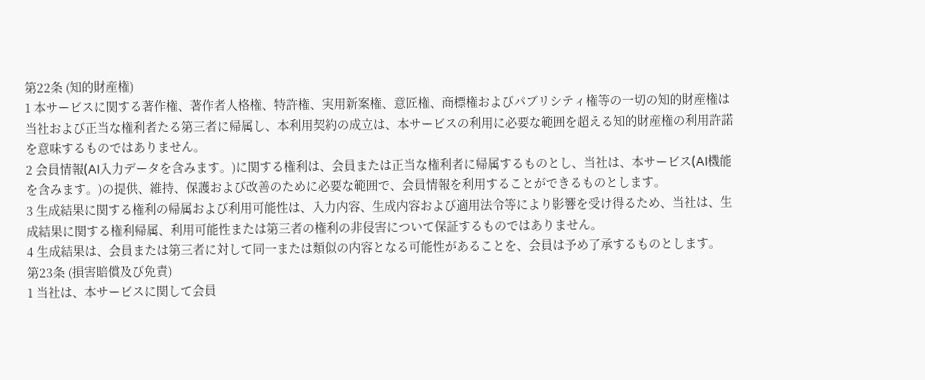第22条 (知的財産権)
1 本サービスに関する著作権、著作者人格権、特許権、実用新案権、意匠権、商標権およびパブリシティ権等の一切の知的財産権は当社および正当な権利者たる第三者に帰属し、本利用契約の成立は、本サービスの利用に必要な範囲を超える知的財産権の利用許諾を意味するものではありません。
2 会員情報(AI入力データを含みます。)に関する権利は、会員または正当な権利者に帰属するものとし、当社は、本サービス(AI機能を含みます。)の提供、維持、保護および改善のために必要な範囲で、会員情報を利用することができるものとします。
3 生成結果に関する権利の帰属および利用可能性は、入力内容、生成内容および適用法令等により影響を受け得るため、当社は、生成結果に関する権利帰属、利用可能性または第三者の権利の非侵害について保証するものではありません。
4 生成結果は、会員または第三者に対して同一または類似の内容となる可能性があることを、会員は予め了承するものとします。
第23条 (損害賠償及び免責)
1 当社は、本サービスに関して会員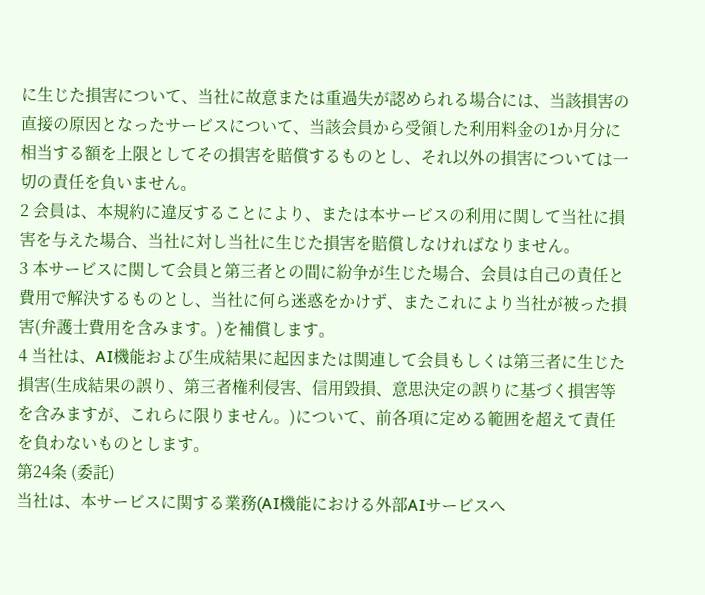に生じた損害について、当社に故意または重過失が認められる場合には、当該損害の直接の原因となったサービスについて、当該会員から受領した利用料金の1か月分に相当する額を上限としてその損害を賠償するものとし、それ以外の損害については一切の責任を負いません。
2 会員は、本規約に違反することにより、または本サービスの利用に関して当社に損害を与えた場合、当社に対し当社に生じた損害を賠償しなければなりません。
3 本サービスに関して会員と第三者との間に紛争が生じた場合、会員は自己の責任と費用で解決するものとし、当社に何ら迷惑をかけず、またこれにより当社が被った損害(弁護士費用を含みます。)を補償します。
4 当社は、AI機能および生成結果に起因または関連して会員もしくは第三者に生じた損害(生成結果の誤り、第三者権利侵害、信用毀損、意思決定の誤りに基づく損害等を含みますが、これらに限りません。)について、前各項に定める範囲を超えて責任を負わないものとします。
第24条 (委託)
当社は、本サービスに関する業務(AI機能における外部AIサービスへ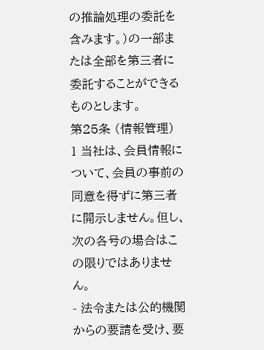の推論処理の委託を含みます。)の一部または全部を第三者に委託することができるものとします。
第25条 (情報管理)
1 当社は、会員情報について、会員の事前の同意を得ずに第三者に開示しません。但し、次の各号の場合はこの限りではありません。
- 法令または公的機関からの要請を受け、要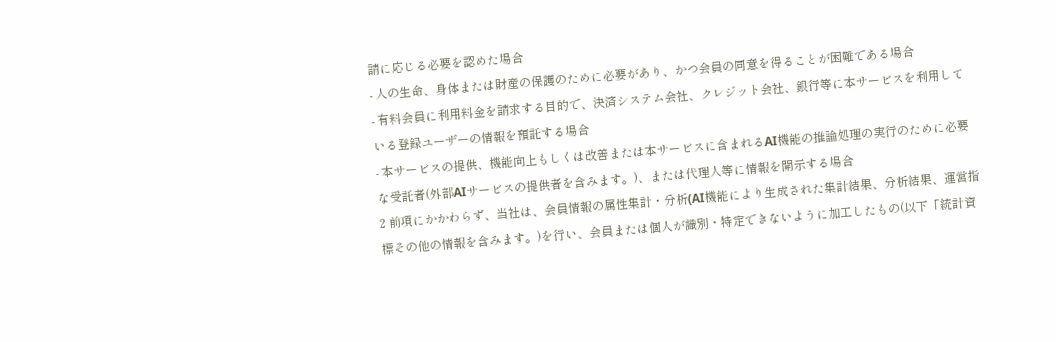請に応じる必要を認めた場合
- 人の生命、身体または財産の保護のために必要があり、かつ会員の同意を得ることが困難である場合
- 有料会員に利用料金を請求する目的で、決済システム会社、クレジット会社、銀行等に本サービスを利用している登録ユーザーの情報を預託する場合
- 本サービスの提供、機能向上もしくは改善または本サービスに含まれるAI機能の推論処理の実行のために必要な受託者(外部AIサービスの提供者を含みます。)、または代理人等に情報を開示する場合
2 前項にかかわらず、当社は、会員情報の属性集計・分析(AI機能により生成された集計結果、分析結果、運営指標その他の情報を含みます。)を行い、会員または個人が識別・特定できないように加工したもの(以下「統計資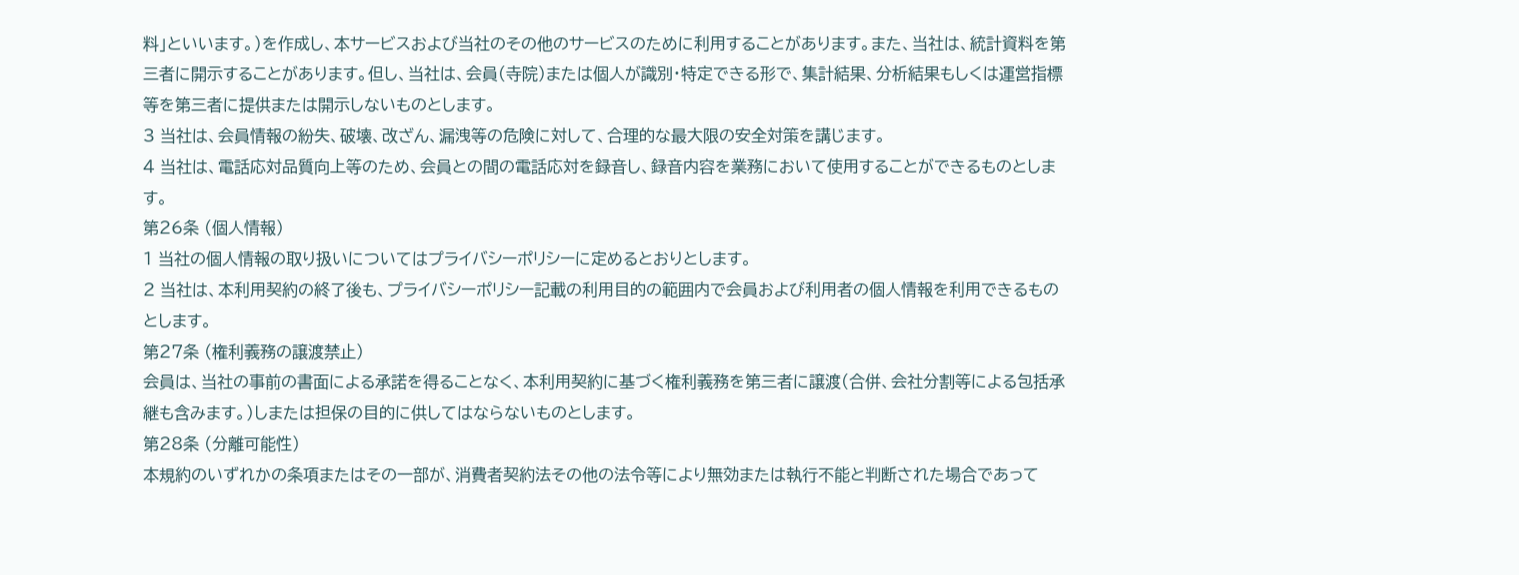料」といいます。)を作成し、本サービスおよび当社のその他のサービスのために利用することがあります。また、当社は、統計資料を第三者に開示することがあります。但し、当社は、会員(寺院)または個人が識別・特定できる形で、集計結果、分析結果もしくは運営指標等を第三者に提供または開示しないものとします。
3 当社は、会員情報の紛失、破壊、改ざん、漏洩等の危険に対して、合理的な最大限の安全対策を講じます。
4 当社は、電話応対品質向上等のため、会員との間の電話応対を録音し、録音内容を業務において使用することができるものとします。
第26条 (個人情報)
1 当社の個人情報の取り扱いについてはプライバシーポリシーに定めるとおりとします。
2 当社は、本利用契約の終了後も、プライバシーポリシー記載の利用目的の範囲内で会員および利用者の個人情報を利用できるものとします。
第27条 (権利義務の譲渡禁止)
会員は、当社の事前の書面による承諾を得ることなく、本利用契約に基づく権利義務を第三者に譲渡(合併、会社分割等による包括承継も含みます。)しまたは担保の目的に供してはならないものとします。
第28条 (分離可能性)
本規約のいずれかの条項またはその一部が、消費者契約法その他の法令等により無効または執行不能と判断された場合であって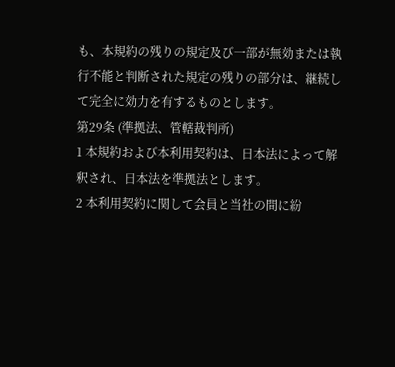も、本規約の残りの規定及び一部が無効または執行不能と判断された規定の残りの部分は、継続して完全に効力を有するものとします。
第29条 (準拠法、管轄裁判所)
1 本規約および本利用契約は、日本法によって解釈され、日本法を準拠法とします。
2 本利用契約に関して会員と当社の間に紛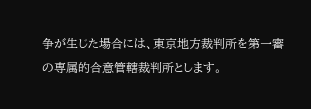争が生じた場合には、東京地方裁判所を第一審の専属的合意管轄裁判所とします。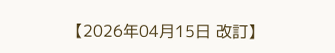【2026年04月15日 改訂】